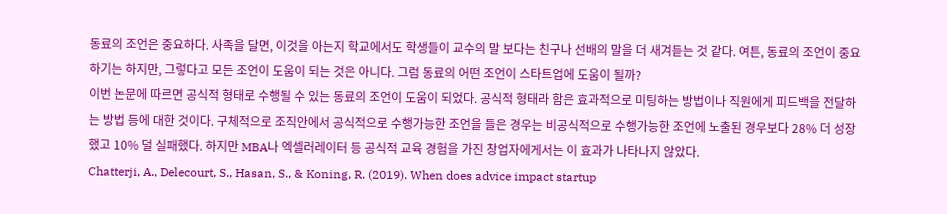동료의 조언은 중요하다. 사족을 달면, 이것을 아는지 학교에서도 학생들이 교수의 말 보다는 친구나 선배의 말을 더 새겨듣는 것 같다. 여튼, 동료의 조언이 중요하기는 하지만, 그렇다고 모든 조언이 도움이 되는 것은 아니다. 그럼 동료의 어떤 조언이 스타트업에 도움이 될까?
이번 논문에 따르면 공식적 형태로 수행될 수 있는 동료의 조언이 도움이 되었다. 공식적 형태라 함은 효과적으로 미팅하는 방법이나 직원에게 피드백을 전달하는 방법 등에 대한 것이다. 구체적으로 조직안에서 공식적으로 수행가능한 조언을 들은 경우는 비공식적으로 수행가능한 조언에 노출된 경우보다 28% 더 성장했고 10% 덜 실패했다. 하지만 MBA나 엑셀러레이터 등 공식적 교육 경험을 가진 창업자에게서는 이 효과가 나타나지 않았다.
Chatterji, A., Delecourt, S., Hasan, S., & Koning, R. (2019). When does advice impact startup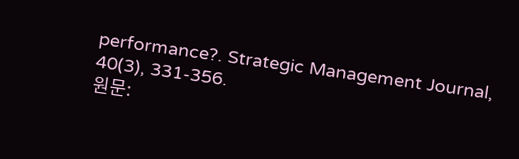performance?. Strategic Management Journal, 40(3), 331-356.
원문: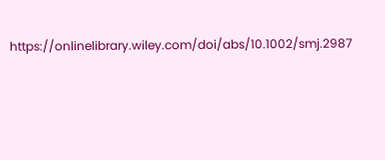https://onlinelibrary.wiley.com/doi/abs/10.1002/smj.2987